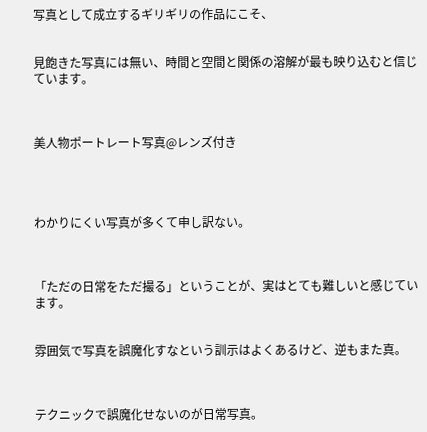写真として成立するギリギリの作品にこそ、


見飽きた写真には無い、時間と空間と関係の溶解が最も映り込むと信じています。



美人物ポートレート写真@レンズ付き




わかりにくい写真が多くて申し訳ない。



「ただの日常をただ撮る」ということが、実はとても難しいと感じています。


雰囲気で写真を誤魔化すなという訓示はよくあるけど、逆もまた真。



テクニックで誤魔化せないのが日常写真。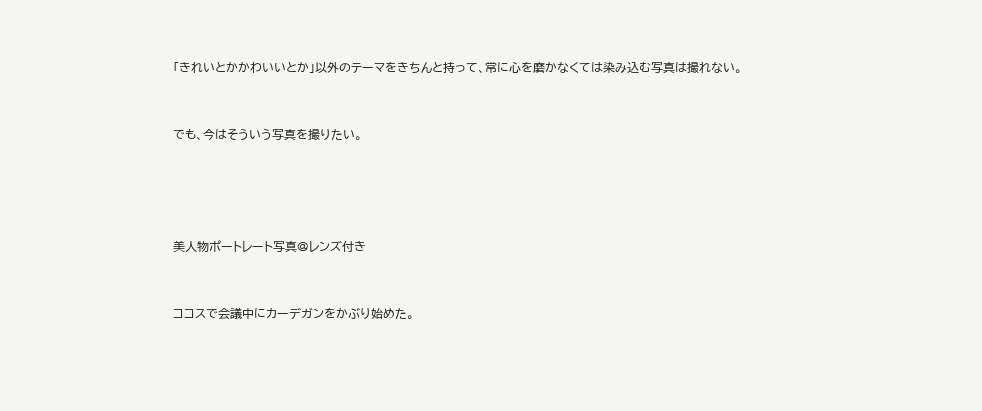「きれいとかかわいいとか」以外のテーマをきちんと持って、常に心を磨かなくては染み込む写真は撮れない。


でも、今はそういう写真を撮りたい。




美人物ポートレート写真@レンズ付き


ココスで会議中にカーデガンをかぶり始めた。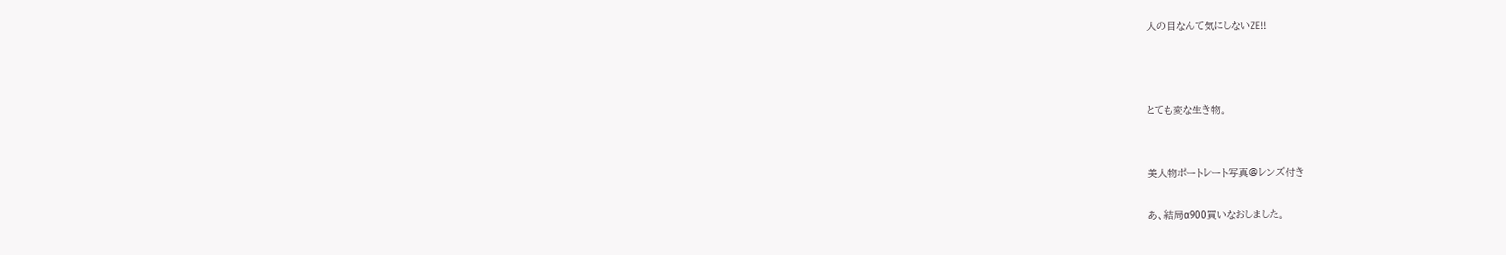人の目なんて気にしないZE!!



とても変な生き物。


美人物ポートレート写真@レンズ付き

あ、結局α900買いなおしました。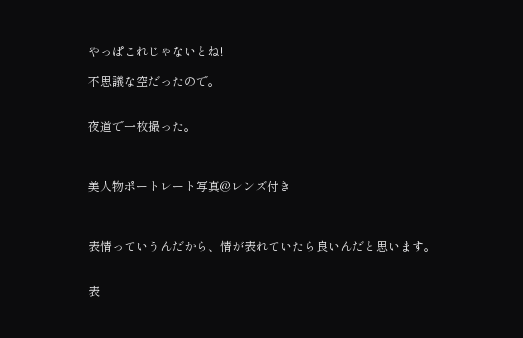やっぱこれじゃないとね!

不思議な空だったので。


夜道で一枚撮った。



美人物ポートレート写真@レンズ付き



表情っていうんだから、情が表れていたら良いんだと思います。


表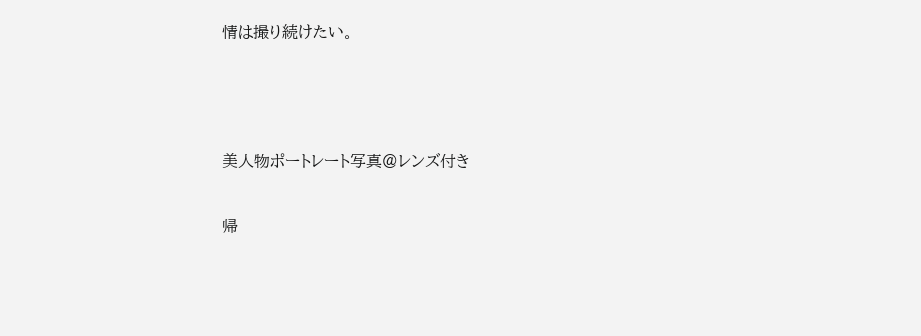情は撮り続けたい。



美人物ポートレート写真@レンズ付き

帰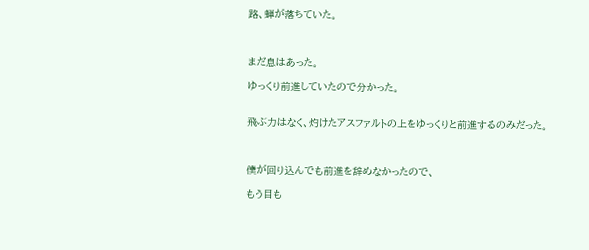路、蝉が落ちていた。



まだ息はあった。

ゆっくり前進していたので分かった。


飛ぶ力はなく、灼けたアスファルトの上をゆっくりと前進するのみだった。



僕が回り込んでも前進を辞めなかったので、

もう目も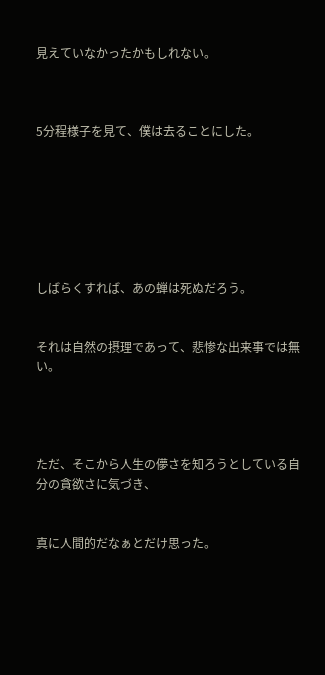見えていなかったかもしれない。



5分程様子を見て、僕は去ることにした。







しばらくすれば、あの蝉は死ぬだろう。


それは自然の摂理であって、悲惨な出来事では無い。




ただ、そこから人生の儚さを知ろうとしている自分の貪欲さに気づき、


真に人間的だなぁとだけ思った。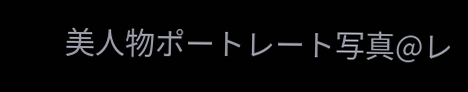美人物ポートレート写真@レ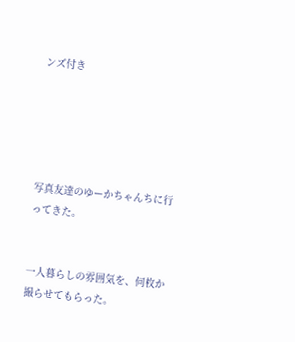ンズ付き





写真友達のゆーかちゃんちに行ってきた。


一人暮らしの雰囲気を、何枚か撮らせてもらった。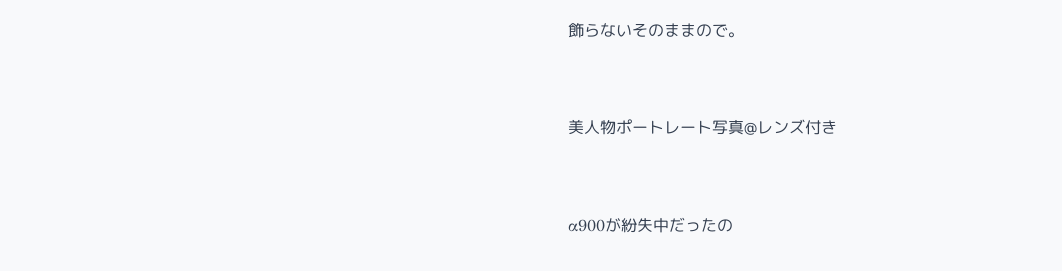飾らないそのままので。



美人物ポートレート写真@レンズ付き



α900が紛失中だったの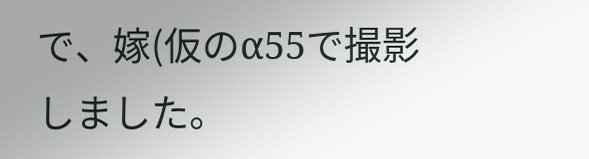で、嫁(仮のα55で撮影しました。